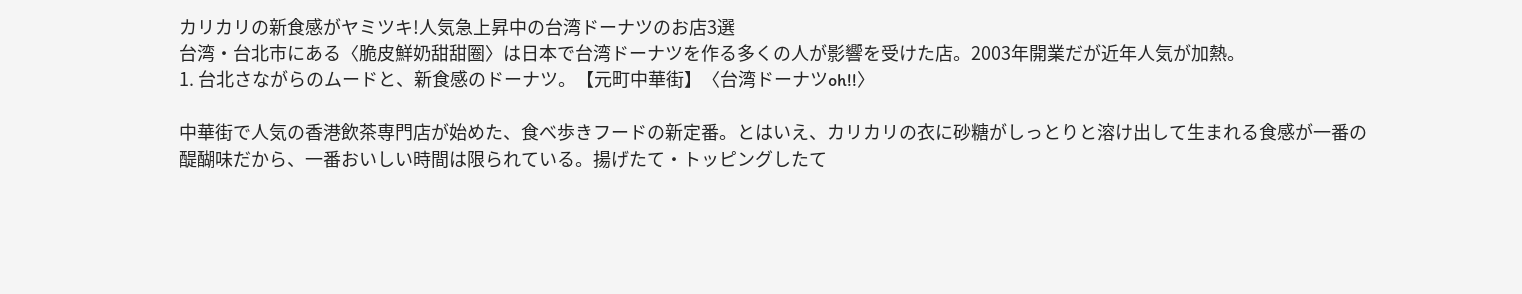カリカリの新食感がヤミツキ!人気急上昇中の台湾ドーナツのお店3選
台湾・台北市にある〈脆皮鮮奶甜甜圈〉は日本で台湾ドーナツを作る多くの人が影響を受けた店。2003年開業だが近年人気が加熱。
1. 台北さながらのムードと、新食感のドーナツ。【元町中華街】〈台湾ドーナツoh!!〉

中華街で人気の香港飲茶専門店が始めた、食べ歩きフードの新定番。とはいえ、カリカリの衣に砂糖がしっとりと溶け出して生まれる食感が一番の醍醐味だから、一番おいしい時間は限られている。揚げたて・トッピングしたて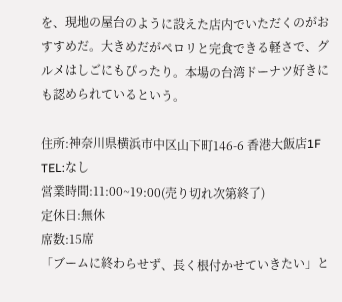を、現地の屋台のように設えた店内でいただくのがおすすめだ。大きめだがペロリと完食できる軽さで、グルメはしごにもぴったり。本場の台湾ドーナツ好きにも認められているという。

住所:神奈川県横浜市中区山下町146-6 香港大飯店1F
TEL:なし
営業時間:11:00~19:00(売り切れ次第終了)
定休日:無休
席数:15席
「ブームに終わらせず、長く根付かせていきたい」と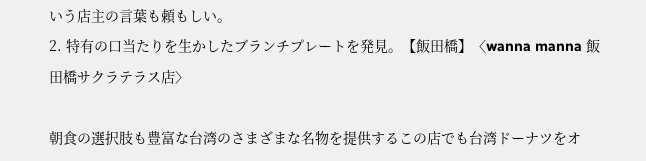いう店主の言葉も頼もしい。
2. 特有の口当たりを生かしたブランチプレートを発見。【飯田橋】〈wanna manna 飯田橋サクラテラス店〉

朝食の選択肢も豊富な台湾のさまざまな名物を提供するこの店でも台湾ドーナツをオ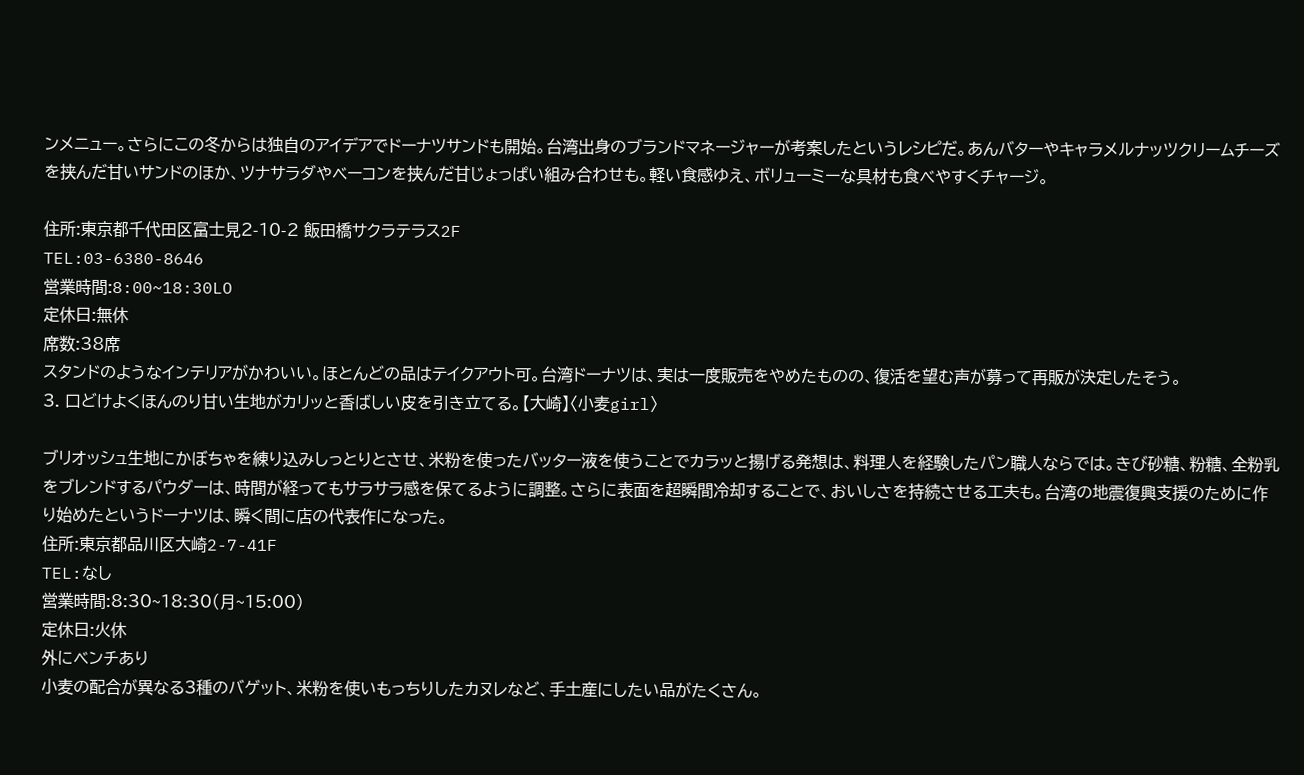ンメニュー。さらにこの冬からは独自のアイデアでドーナツサンドも開始。台湾出身のブランドマネージャーが考案したというレシピだ。あんバターやキャラメルナッツクリームチーズを挟んだ甘いサンドのほか、ツナサラダやベーコンを挟んだ甘じょっぱい組み合わせも。軽い食感ゆえ、ボリューミーな具材も食べやすくチャージ。

住所:東京都千代田区富士見2-10-2 飯田橋サクラテラス2F
TEL:03-6380-8646
営業時間:8:00~18:30LO
定休日:無休
席数:38席
スタンドのようなインテリアがかわいい。ほとんどの品はテイクアウト可。台湾ドーナツは、実は一度販売をやめたものの、復活を望む声が募って再販が決定したそう。
3. 口どけよくほんのり甘い生地がカリッと香ばしい皮を引き立てる。【大崎】〈小麦girl〉

ブリオッシュ生地にかぼちゃを練り込みしっとりとさせ、米粉を使ったバッター液を使うことでカラッと揚げる発想は、料理人を経験したパン職人ならでは。きび砂糖、粉糖、全粉乳をブレンドするパウダーは、時間が経ってもサラサラ感を保てるように調整。さらに表面を超瞬間冷却することで、おいしさを持続させる工夫も。台湾の地震復興支援のために作り始めたというドーナツは、瞬く間に店の代表作になった。
住所:東京都品川区大崎2-7-41F
TEL:なし
営業時間:8:30~18:30(月~15:00)
定休日:火休
外にベンチあり
小麦の配合が異なる3種のバゲット、米粉を使いもっちりしたカヌレなど、手土産にしたい品がたくさん。